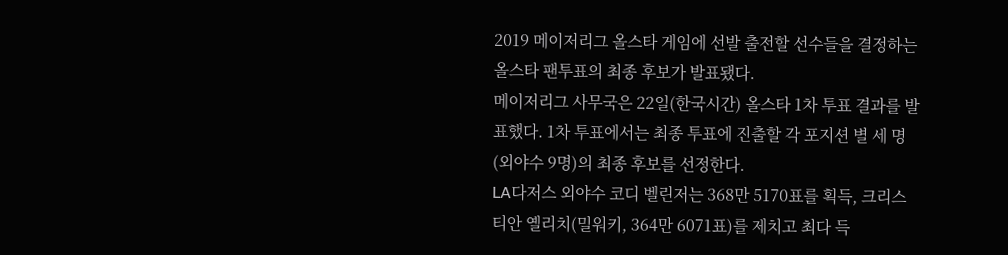2019 메이저리그 올스타 게임에 선발 출전할 선수들을 결정하는 올스타 팬투표의 최종 후보가 발표됐다.
메이저리그 사무국은 22일(한국시간) 올스타 1차 투표 결과를 발표했다. 1차 투표에서는 최종 투표에 진출할 각 포지션 별 세 명(외야수 9명)의 최종 후보를 선정한다.
LA다저스 외야수 코디 벨린저는 368만 5170표를 획득, 크리스티안 옐리치(밀워키, 364만 6071표)를 제치고 최다 득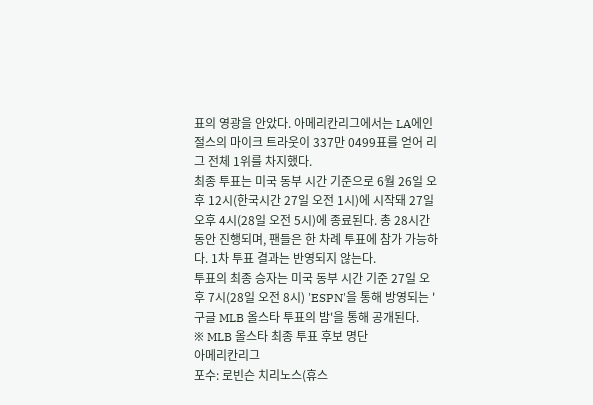표의 영광을 안았다. 아메리칸리그에서는 LA에인절스의 마이크 트라웃이 337만 0499표를 얻어 리그 전체 1위를 차지했다.
최종 투표는 미국 동부 시간 기준으로 6월 26일 오후 12시(한국시간 27일 오전 1시)에 시작돼 27일 오후 4시(28일 오전 5시)에 종료된다. 총 28시간동안 진행되며, 팬들은 한 차례 투표에 참가 가능하다. 1차 투표 결과는 반영되지 않는다.
투표의 최종 승자는 미국 동부 시간 기준 27일 오후 7시(28일 오전 8시) 'ESPN'을 통해 방영되는 '구글 MLB 올스타 투표의 밤'을 통해 공개된다.
※ MLB 올스타 최종 투표 후보 명단
아메리칸리그
포수: 로빈슨 치리노스(휴스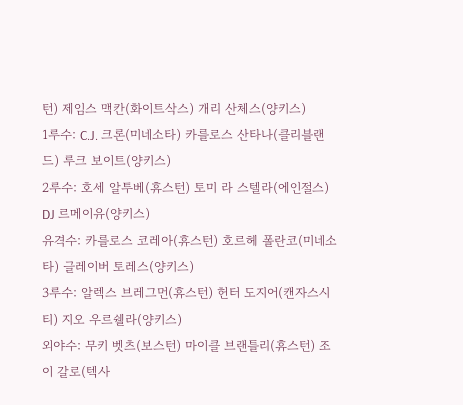턴) 제임스 맥칸(화이트삭스) 개리 산체스(양키스)
1루수: C.J. 크론(미네소타) 카를로스 산타나(클리블랜드) 루크 보이트(양키스)
2루수: 호세 알투베(휴스턴) 토미 라 스텔라(에인절스) DJ 르메이유(양키스)
유격수: 카를로스 코레아(휴스턴) 호르헤 폴란코(미네소타) 글레이버 토레스(양키스)
3루수: 알렉스 브레그먼(휴스턴) 헌터 도지어(캔자스시티) 지오 우르쉘라(양키스)
외야수: 무키 벳츠(보스턴) 마이클 브랜틀리(휴스턴) 조이 갈로(텍사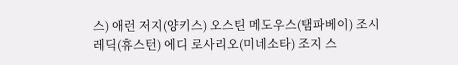스) 애런 저지(양키스) 오스틴 메도우스(탬파베이) 조시 레딕(휴스턴) 에디 로사리오(미네소타) 조지 스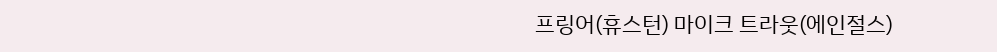프링어(휴스턴) 마이크 트라웃(에인절스)